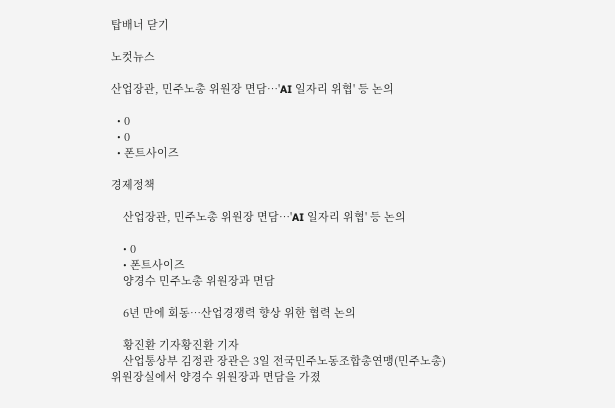탑배너 닫기

노컷뉴스

산업장관, 민주노총 위원장 면담…'AI 일자리 위협' 등 논의

  • 0
  • 0
  • 폰트사이즈

경제정책

    산업장관, 민주노총 위원장 면담…'AI 일자리 위협' 등 논의

    • 0
    • 폰트사이즈
    양경수 민주노총 위원장과 면담

    6년 만에 회동…산업경쟁력 향상 위한 협력 논의

    황진환 기자황진환 기자
    산업통상부 김정관 장관은 3일 전국민주노동조합총연맹(민주노총) 위원장실에서 양경수 위원장과 면담을 가졌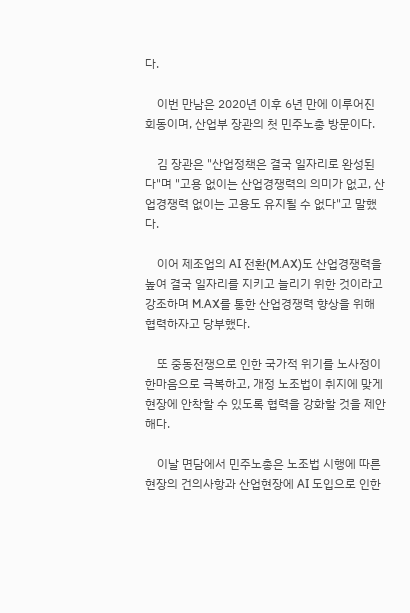다.

    이번 만남은 2020년 이후 6년 만에 이루어진 회동이며, 산업부 장관의 첫 민주노총 방문이다.

    김 장관은 "산업정책은 결국 일자리로 완성된다"며 "고용 없이는 산업경쟁력의 의미가 없고, 산업경쟁력 없이는 고용도 유지될 수 없다"고 말했다.

    이어 제조업의 AI 전환(M.AX)도 산업경쟁력을 높여 결국 일자리를 지키고 늘리기 위한 것이라고 강조하며 M.AX를 통한 산업경쟁력 향상을 위해 협력하자고 당부했다.

    또 중동전쟁으로 인한 국가적 위기를 노사정이 한마음으로 극복하고, 개정 노조법이 취지에 맞게 현장에 안착할 수 있도록 협력을 강화할 것을 제안해다.

    이날 면담에서 민주노총은 노조법 시행에 따른 현장의 건의사항과 산업현장에 AI 도입으로 인한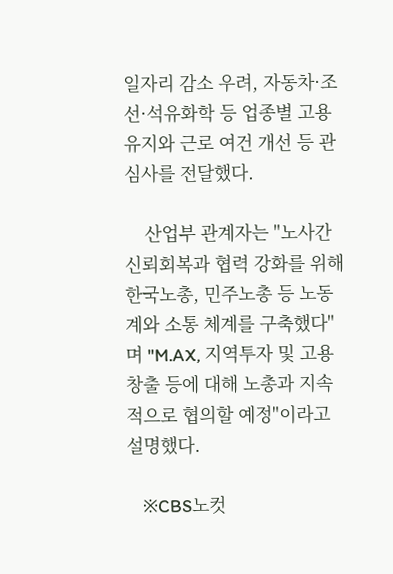일자리 감소 우려, 자동차·조선·석유화학 등 업종별 고용유지와 근로 여건 개선 등 관심사를 전달했다.

    산업부 관계자는 "노사간 신뢰회복과 협력 강화를 위해 한국노총, 민주노총 등 노동계와 소통 체계를 구축했다"며 "M.AX, 지역투자 및 고용창출 등에 대해 노총과 지속적으로 협의할 예정"이라고 설명했다.

    ※CBS노컷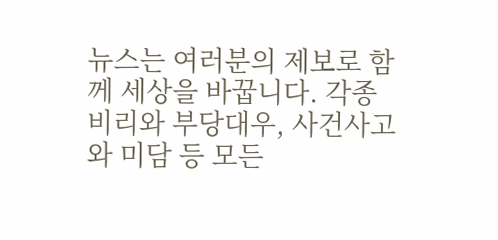뉴스는 여러분의 제보로 함께 세상을 바꿉니다. 각종 비리와 부당대우, 사건사고와 미담 등 모든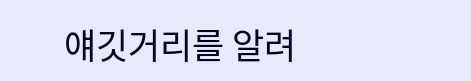얘깃거리를 알려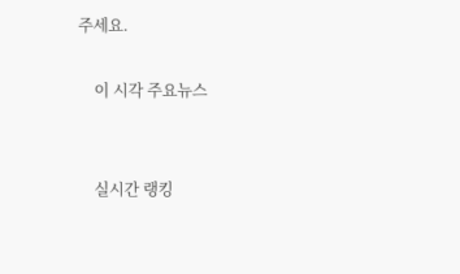주세요.

    이 시각 주요뉴스


    실시간 랭킹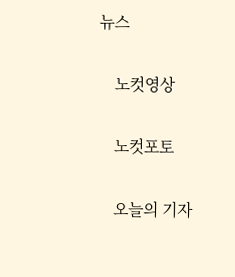뉴스

    노컷영상

    노컷포토

    오늘의 기자